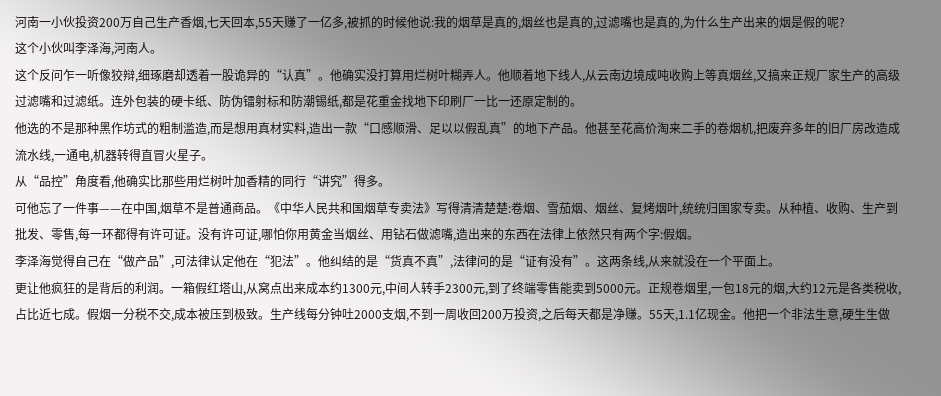河南一小伙投资200万自己生产香烟,七天回本,55天赚了一亿多,被抓的时候他说:我的烟草是真的,烟丝也是真的,过滤嘴也是真的,为什么生产出来的烟是假的呢?
这个小伙叫李泽海,河南人。
这个反问乍一听像狡辩,细琢磨却透着一股诡异的“认真”。他确实没打算用烂树叶糊弄人。他顺着地下线人,从云南边境成吨收购上等真烟丝,又搞来正规厂家生产的高级过滤嘴和过滤纸。连外包装的硬卡纸、防伪镭射标和防潮锡纸,都是花重金找地下印刷厂一比一还原定制的。
他选的不是那种黑作坊式的粗制滥造,而是想用真材实料,造出一款“口感顺滑、足以以假乱真”的地下产品。他甚至花高价淘来二手的卷烟机,把废弃多年的旧厂房改造成流水线,一通电,机器转得直冒火星子。
从“品控”角度看,他确实比那些用烂树叶加香精的同行“讲究”得多。
可他忘了一件事——在中国,烟草不是普通商品。《中华人民共和国烟草专卖法》写得清清楚楚:卷烟、雪茄烟、烟丝、复烤烟叶,统统归国家专卖。从种植、收购、生产到批发、零售,每一环都得有许可证。没有许可证,哪怕你用黄金当烟丝、用钻石做滤嘴,造出来的东西在法律上依然只有两个字:假烟。
李泽海觉得自己在“做产品”,可法律认定他在“犯法”。他纠结的是“货真不真”,法律问的是“证有没有”。这两条线,从来就没在一个平面上。
更让他疯狂的是背后的利润。一箱假红塔山,从窝点出来成本约1300元,中间人转手2300元,到了终端零售能卖到5000元。正规卷烟里,一包18元的烟,大约12元是各类税收,占比近七成。假烟一分税不交,成本被压到极致。生产线每分钟吐2000支烟,不到一周收回200万投资,之后每天都是净赚。55天,1.1亿现金。他把一个非法生意,硬生生做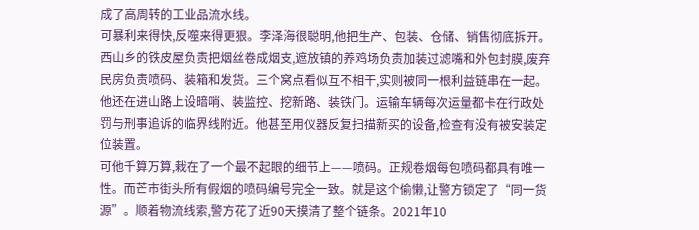成了高周转的工业品流水线。
可暴利来得快,反噬来得更狠。李泽海很聪明,他把生产、包装、仓储、销售彻底拆开。西山乡的铁皮屋负责把烟丝卷成烟支,遮放镇的养鸡场负责加装过滤嘴和外包封膜,废弃民房负责喷码、装箱和发货。三个窝点看似互不相干,实则被同一根利益链串在一起。他还在进山路上设暗哨、装监控、挖新路、装铁门。运输车辆每次运量都卡在行政处罚与刑事追诉的临界线附近。他甚至用仪器反复扫描新买的设备,检查有没有被安装定位装置。
可他千算万算,栽在了一个最不起眼的细节上——喷码。正规卷烟每包喷码都具有唯一性。而芒市街头所有假烟的喷码编号完全一致。就是这个偷懒,让警方锁定了“同一货源”。顺着物流线索,警方花了近90天摸清了整个链条。2021年10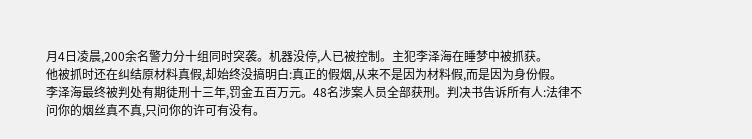月4日凌晨,200余名警力分十组同时突袭。机器没停,人已被控制。主犯李泽海在睡梦中被抓获。
他被抓时还在纠结原材料真假,却始终没搞明白:真正的假烟,从来不是因为材料假,而是因为身份假。
李泽海最终被判处有期徒刑十三年,罚金五百万元。48名涉案人员全部获刑。判决书告诉所有人:法律不问你的烟丝真不真,只问你的许可有没有。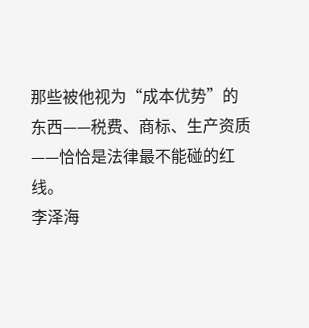那些被他视为“成本优势”的东西——税费、商标、生产资质——恰恰是法律最不能碰的红线。
李泽海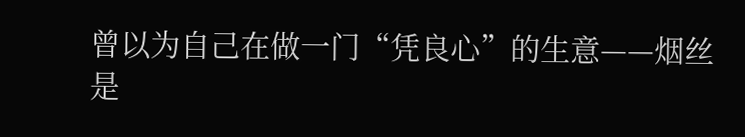曾以为自己在做一门“凭良心”的生意——烟丝是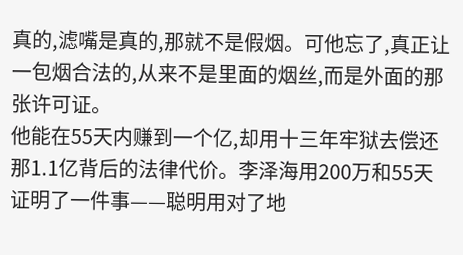真的,滤嘴是真的,那就不是假烟。可他忘了,真正让一包烟合法的,从来不是里面的烟丝,而是外面的那张许可证。
他能在55天内赚到一个亿,却用十三年牢狱去偿还那1.1亿背后的法律代价。李泽海用200万和55天证明了一件事——聪明用对了地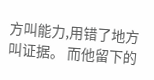方叫能力,用错了地方叫证据。 而他留下的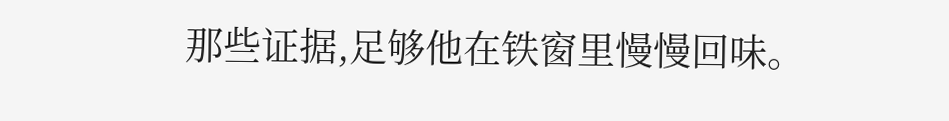那些证据,足够他在铁窗里慢慢回味。